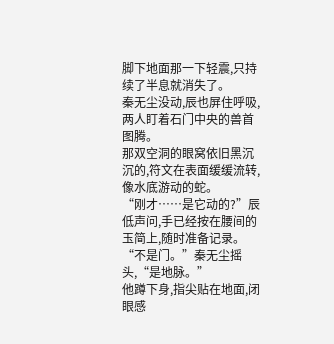脚下地面那一下轻震,只持续了半息就消失了。
秦无尘没动,辰也屏住呼吸,两人盯着石门中央的兽首图腾。
那双空洞的眼窝依旧黑沉沉的,符文在表面缓缓流转,像水底游动的蛇。
“刚才……是它动的?”辰低声问,手已经按在腰间的玉简上,随时准备记录。
“不是门。”秦无尘摇头,“是地脉。”
他蹲下身,指尖贴在地面,闭眼感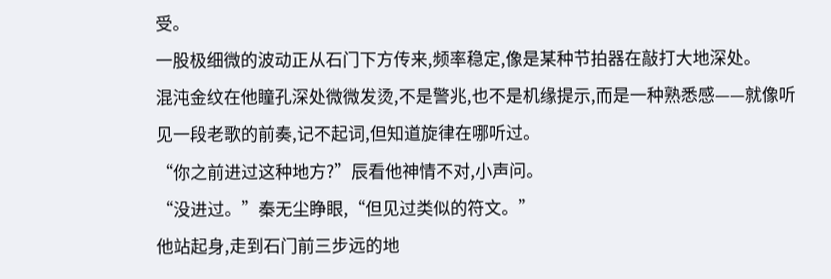受。
一股极细微的波动正从石门下方传来,频率稳定,像是某种节拍器在敲打大地深处。
混沌金纹在他瞳孔深处微微发烫,不是警兆,也不是机缘提示,而是一种熟悉感——就像听见一段老歌的前奏,记不起词,但知道旋律在哪听过。
“你之前进过这种地方?”辰看他神情不对,小声问。
“没进过。”秦无尘睁眼,“但见过类似的符文。”
他站起身,走到石门前三步远的地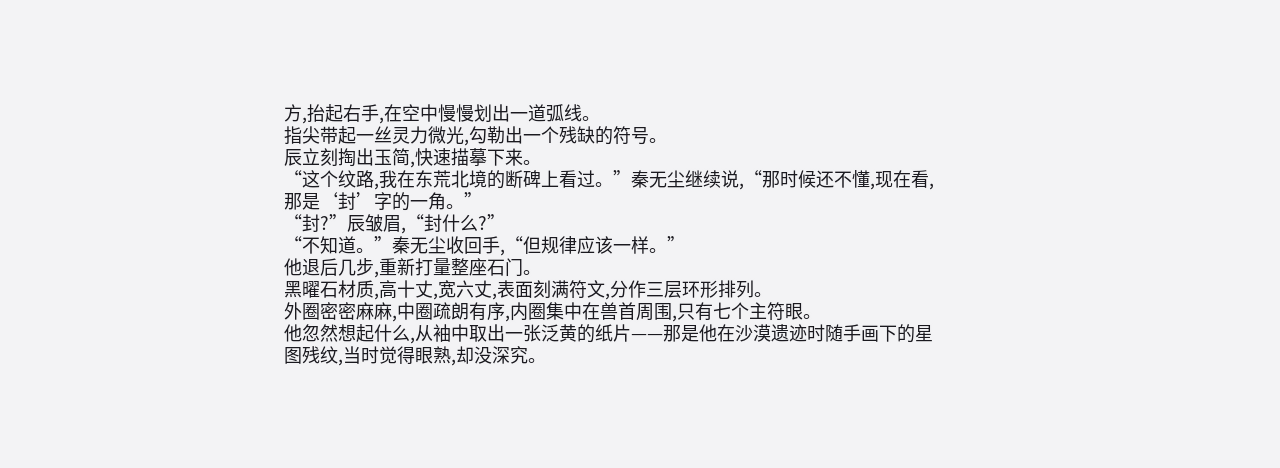方,抬起右手,在空中慢慢划出一道弧线。
指尖带起一丝灵力微光,勾勒出一个残缺的符号。
辰立刻掏出玉简,快速描摹下来。
“这个纹路,我在东荒北境的断碑上看过。”秦无尘继续说,“那时候还不懂,现在看,那是‘封’字的一角。”
“封?”辰皱眉,“封什么?”
“不知道。”秦无尘收回手,“但规律应该一样。”
他退后几步,重新打量整座石门。
黑曜石材质,高十丈,宽六丈,表面刻满符文,分作三层环形排列。
外圈密密麻麻,中圈疏朗有序,内圈集中在兽首周围,只有七个主符眼。
他忽然想起什么,从袖中取出一张泛黄的纸片——那是他在沙漠遗迹时随手画下的星图残纹,当时觉得眼熟,却没深究。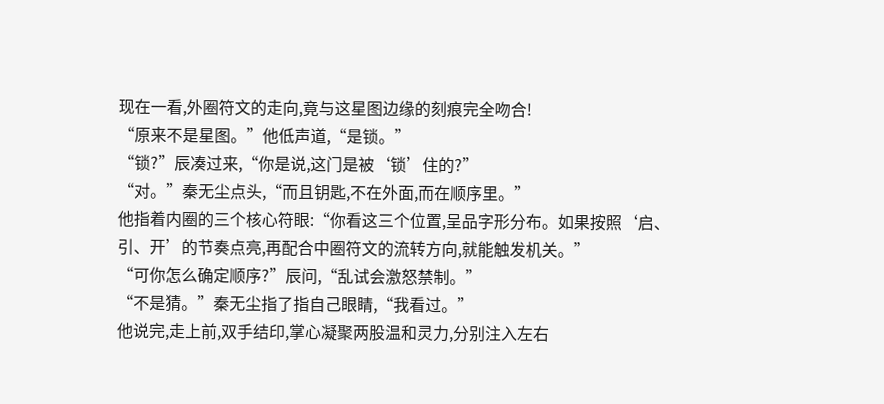现在一看,外圈符文的走向,竟与这星图边缘的刻痕完全吻合!
“原来不是星图。”他低声道,“是锁。”
“锁?”辰凑过来,“你是说,这门是被‘锁’住的?”
“对。”秦无尘点头,“而且钥匙,不在外面,而在顺序里。”
他指着内圈的三个核心符眼:“你看这三个位置,呈品字形分布。如果按照‘启、引、开’的节奏点亮,再配合中圈符文的流转方向,就能触发机关。”
“可你怎么确定顺序?”辰问,“乱试会激怒禁制。”
“不是猜。”秦无尘指了指自己眼睛,“我看过。”
他说完,走上前,双手结印,掌心凝聚两股温和灵力,分别注入左右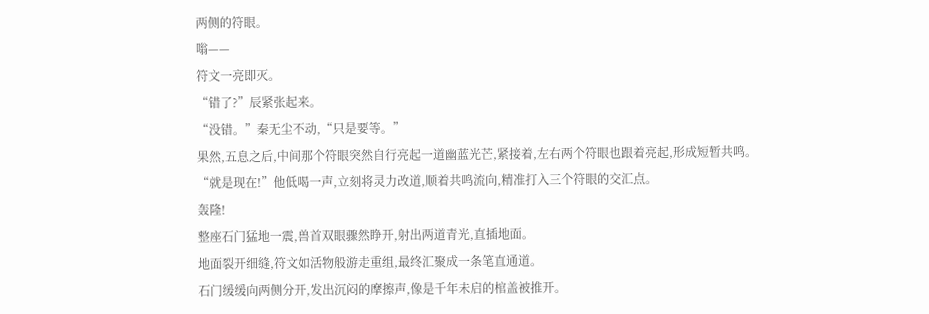两侧的符眼。
嗡——
符文一亮即灭。
“错了?”辰紧张起来。
“没错。”秦无尘不动,“只是要等。”
果然,五息之后,中间那个符眼突然自行亮起一道幽蓝光芒,紧接着,左右两个符眼也跟着亮起,形成短暂共鸣。
“就是现在!”他低喝一声,立刻将灵力改道,顺着共鸣流向,精准打入三个符眼的交汇点。
轰隆!
整座石门猛地一震,兽首双眼骤然睁开,射出两道青光,直插地面。
地面裂开细缝,符文如活物般游走重组,最终汇聚成一条笔直通道。
石门缓缓向两侧分开,发出沉闷的摩擦声,像是千年未启的棺盖被推开。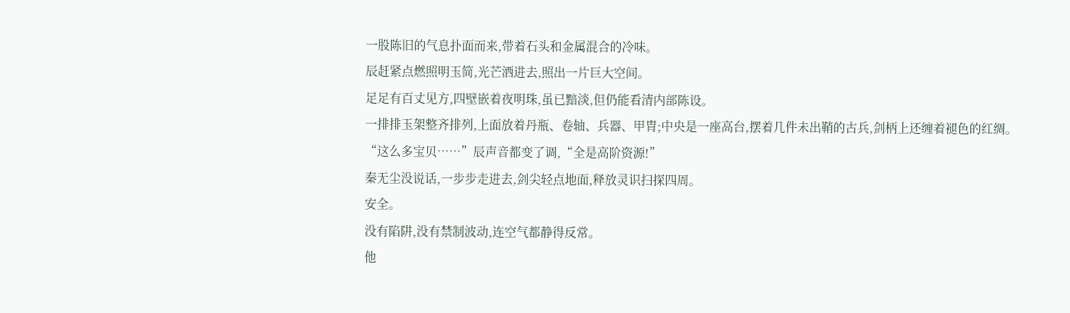一股陈旧的气息扑面而来,带着石头和金属混合的冷味。
辰赶紧点燃照明玉简,光芒洒进去,照出一片巨大空间。
足足有百丈见方,四壁嵌着夜明珠,虽已黯淡,但仍能看清内部陈设。
一排排玉架整齐排列,上面放着丹瓶、卷轴、兵器、甲胄;中央是一座高台,摆着几件未出鞘的古兵,剑柄上还缠着褪色的红绸。
“这么多宝贝……”辰声音都变了调,“全是高阶资源!”
秦无尘没说话,一步步走进去,剑尖轻点地面,释放灵识扫探四周。
安全。
没有陷阱,没有禁制波动,连空气都静得反常。
他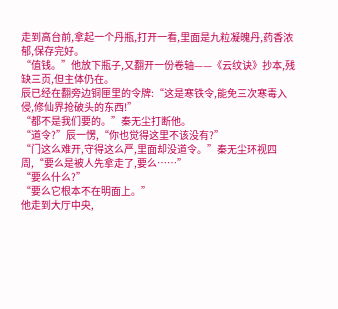走到高台前,拿起一个丹瓶,打开一看,里面是九粒凝魄丹,药香浓郁,保存完好。
“值钱。”他放下瓶子,又翻开一份卷轴——《云纹诀》抄本,残缺三页,但主体仍在。
辰已经在翻旁边铜匣里的令牌:“这是寒铁令,能免三次寒毒入侵,修仙界抢破头的东西!”
“都不是我们要的。”秦无尘打断他。
“道令?”辰一愣,“你也觉得这里不该没有?”
“门这么难开,守得这么严,里面却没道令。”秦无尘环视四周,“要么是被人先拿走了,要么……”
“要么什么?”
“要么它根本不在明面上。”
他走到大厅中央,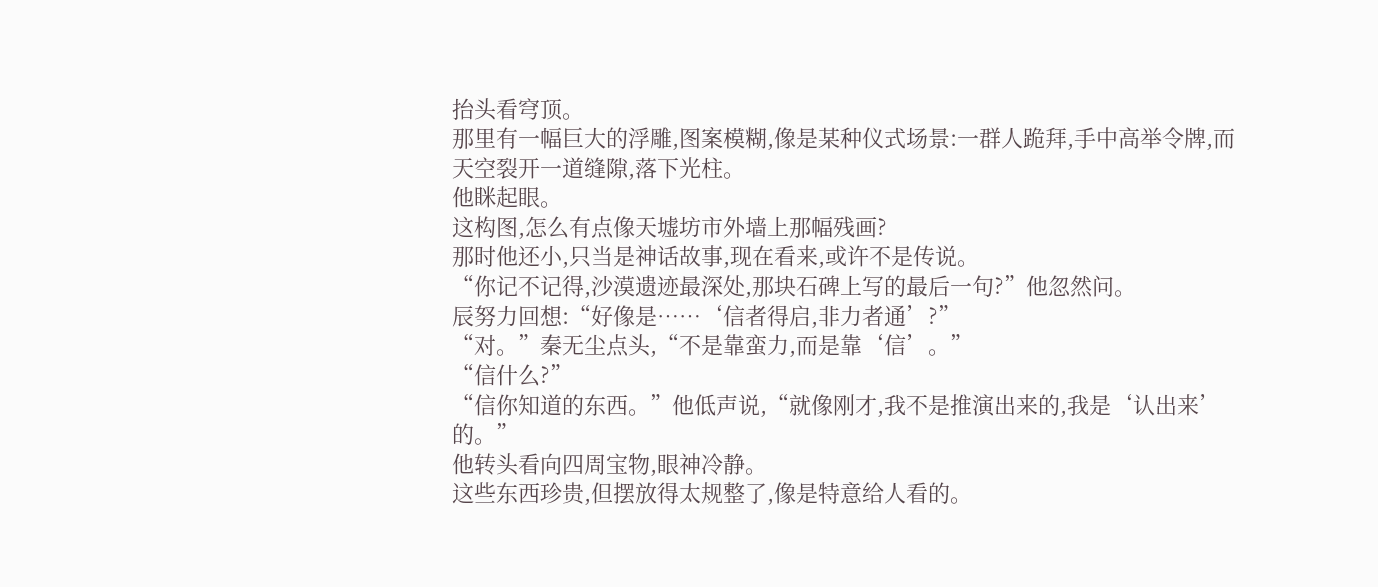抬头看穹顶。
那里有一幅巨大的浮雕,图案模糊,像是某种仪式场景:一群人跪拜,手中高举令牌,而天空裂开一道缝隙,落下光柱。
他眯起眼。
这构图,怎么有点像天墟坊市外墙上那幅残画?
那时他还小,只当是神话故事,现在看来,或许不是传说。
“你记不记得,沙漠遗迹最深处,那块石碑上写的最后一句?”他忽然问。
辰努力回想:“好像是……‘信者得启,非力者通’?”
“对。”秦无尘点头,“不是靠蛮力,而是靠‘信’。”
“信什么?”
“信你知道的东西。”他低声说,“就像刚才,我不是推演出来的,我是‘认出来’的。”
他转头看向四周宝物,眼神冷静。
这些东西珍贵,但摆放得太规整了,像是特意给人看的。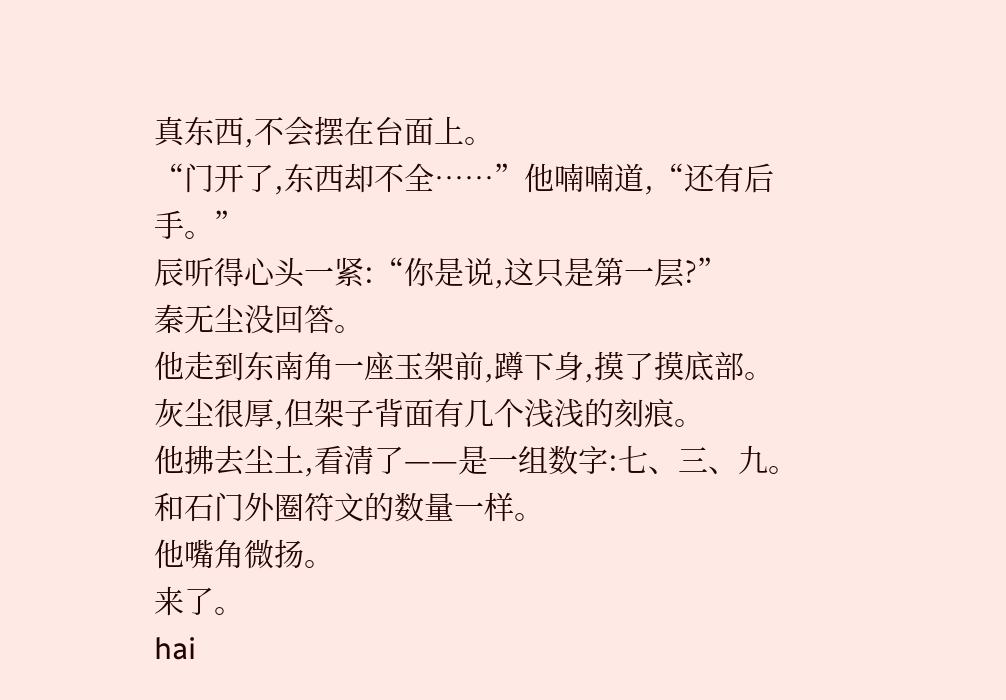真东西,不会摆在台面上。
“门开了,东西却不全……”他喃喃道,“还有后手。”
辰听得心头一紧:“你是说,这只是第一层?”
秦无尘没回答。
他走到东南角一座玉架前,蹲下身,摸了摸底部。
灰尘很厚,但架子背面有几个浅浅的刻痕。
他拂去尘土,看清了——是一组数字:七、三、九。
和石门外圈符文的数量一样。
他嘴角微扬。
来了。
hai